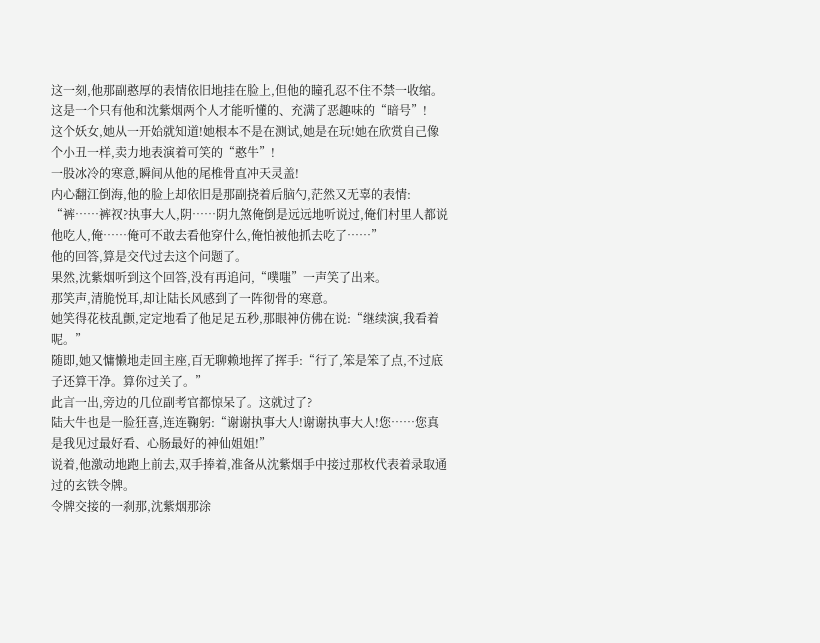这一刻,他那副憨厚的表情依旧地挂在脸上,但他的瞳孔忍不住不禁一收缩。
这是一个只有他和沈紫烟两个人才能听懂的、充满了恶趣味的“暗号”!
这个妖女,她从一开始就知道!她根本不是在测试,她是在玩!她在欣赏自己像个小丑一样,卖力地表演着可笑的“憨牛”!
一股冰冷的寒意,瞬间从他的尾椎骨直冲天灵盖!
内心翻江倒海,他的脸上却依旧是那副挠着后脑勺,茫然又无辜的表情:
“裤……裤衩?执事大人,阴……阴九煞俺倒是远远地听说过,俺们村里人都说他吃人,俺……俺可不敢去看他穿什么,俺怕被他抓去吃了……”
他的回答,算是交代过去这个问题了。
果然,沈紫烟听到这个回答,没有再追问,“噗嗤”一声笑了出来。
那笑声,清脆悦耳,却让陆长风感到了一阵彻骨的寒意。
她笑得花枝乱颤,定定地看了他足足五秒,那眼神仿佛在说:“继续演,我看着呢。”
随即,她又慵懒地走回主座,百无聊赖地挥了挥手:“行了,笨是笨了点,不过底子还算干净。算你过关了。”
此言一出,旁边的几位副考官都惊呆了。这就过了?
陆大牛也是一脸狂喜,连连鞠躬:“谢谢执事大人!谢谢执事大人!您……您真是我见过最好看、心肠最好的神仙姐姐!”
说着,他激动地跑上前去,双手捧着,准备从沈紫烟手中接过那枚代表着录取通过的玄铁令牌。
令牌交接的一刹那,沈紫烟那涂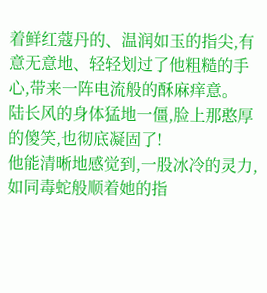着鲜红蔻丹的、温润如玉的指尖,有意无意地、轻轻划过了他粗糙的手心,带来一阵电流般的酥麻痒意。
陆长风的身体猛地一僵,脸上那憨厚的傻笑,也彻底凝固了!
他能清晰地感觉到,一股冰冷的灵力,如同毒蛇般顺着她的指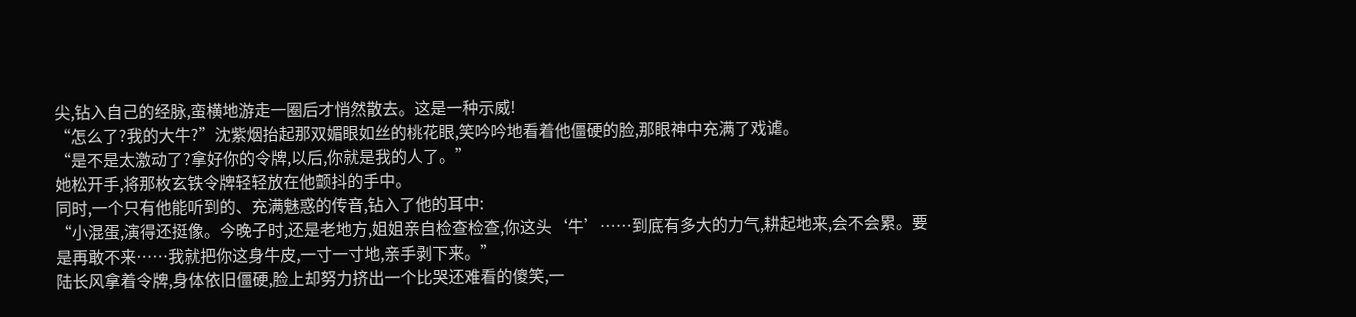尖,钻入自己的经脉,蛮横地游走一圈后才悄然散去。这是一种示威!
“怎么了?我的大牛?”沈紫烟抬起那双媚眼如丝的桃花眼,笑吟吟地看着他僵硬的脸,那眼神中充满了戏谑。
“是不是太激动了?拿好你的令牌,以后,你就是我的人了。”
她松开手,将那枚玄铁令牌轻轻放在他颤抖的手中。
同时,一个只有他能听到的、充满魅惑的传音,钻入了他的耳中:
“小混蛋,演得还挺像。今晚子时,还是老地方,姐姐亲自检查检查,你这头‘牛’……到底有多大的力气,耕起地来,会不会累。要是再敢不来……我就把你这身牛皮,一寸一寸地,亲手剥下来。”
陆长风拿着令牌,身体依旧僵硬,脸上却努力挤出一个比哭还难看的傻笑,一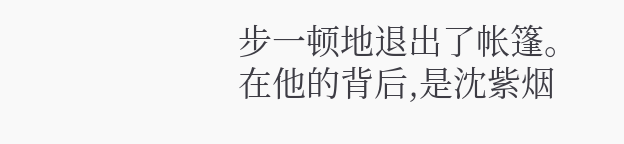步一顿地退出了帐篷。
在他的背后,是沈紫烟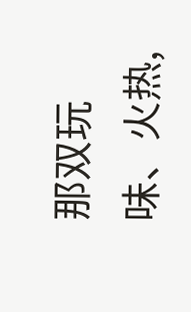那双玩味、火热,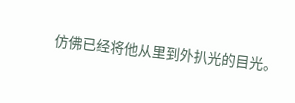仿佛已经将他从里到外扒光的目光。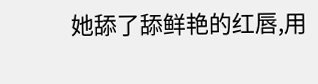她舔了舔鲜艳的红唇,用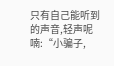只有自己能听到的声音,轻声呢喃:“小骗子,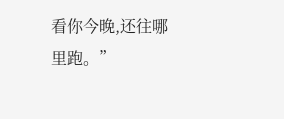看你今晚,还往哪里跑。”